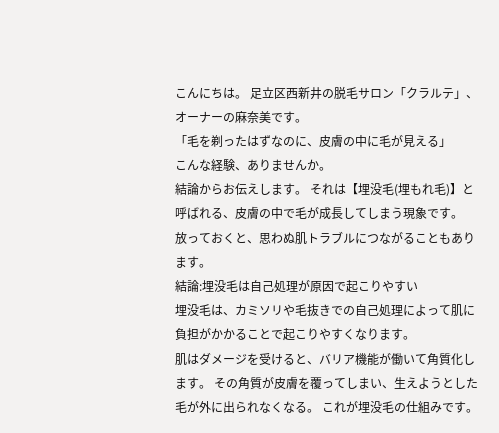こんにちは。 足立区西新井の脱毛サロン「クラルテ」、オーナーの麻奈美です。
「毛を剃ったはずなのに、皮膚の中に毛が見える」
こんな経験、ありませんか。
結論からお伝えします。 それは【埋没毛(埋もれ毛)】と呼ばれる、皮膚の中で毛が成長してしまう現象です。
放っておくと、思わぬ肌トラブルにつながることもあります。
結論:埋没毛は自己処理が原因で起こりやすい
埋没毛は、カミソリや毛抜きでの自己処理によって肌に負担がかかることで起こりやすくなります。
肌はダメージを受けると、バリア機能が働いて角質化します。 その角質が皮膚を覆ってしまい、生えようとした毛が外に出られなくなる。 これが埋没毛の仕組みです。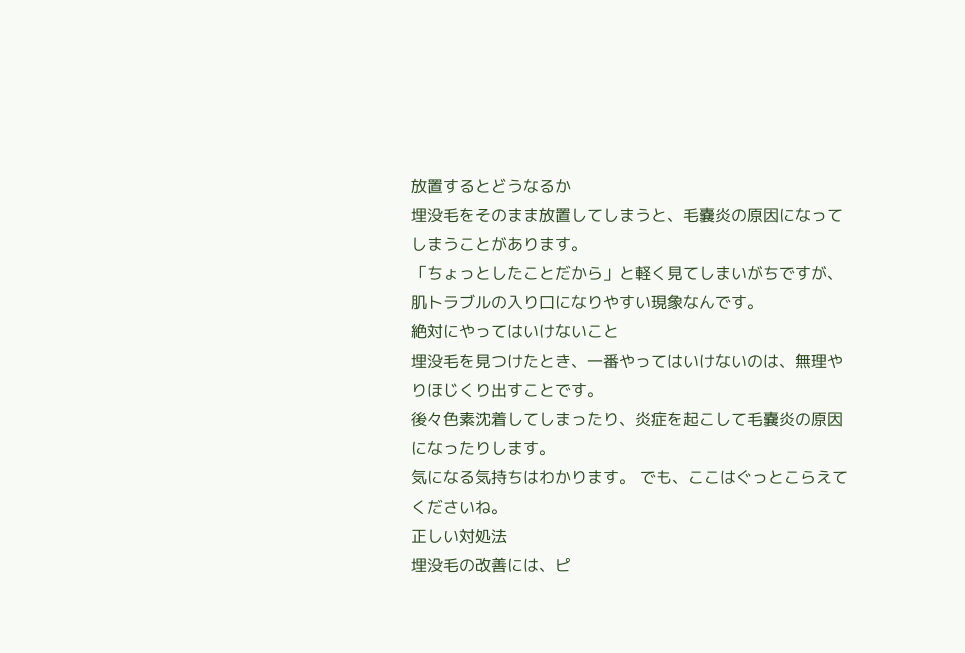放置するとどうなるか
埋没毛をそのまま放置してしまうと、毛嚢炎の原因になってしまうことがあります。
「ちょっとしたことだから」と軽く見てしまいがちですが、肌トラブルの入り口になりやすい現象なんです。
絶対にやってはいけないこと
埋没毛を見つけたとき、一番やってはいけないのは、無理やりほじくり出すことです。
後々色素沈着してしまったり、炎症を起こして毛嚢炎の原因になったりします。
気になる気持ちはわかります。 でも、ここはぐっとこらえてくださいね。
正しい対処法
埋没毛の改善には、ピ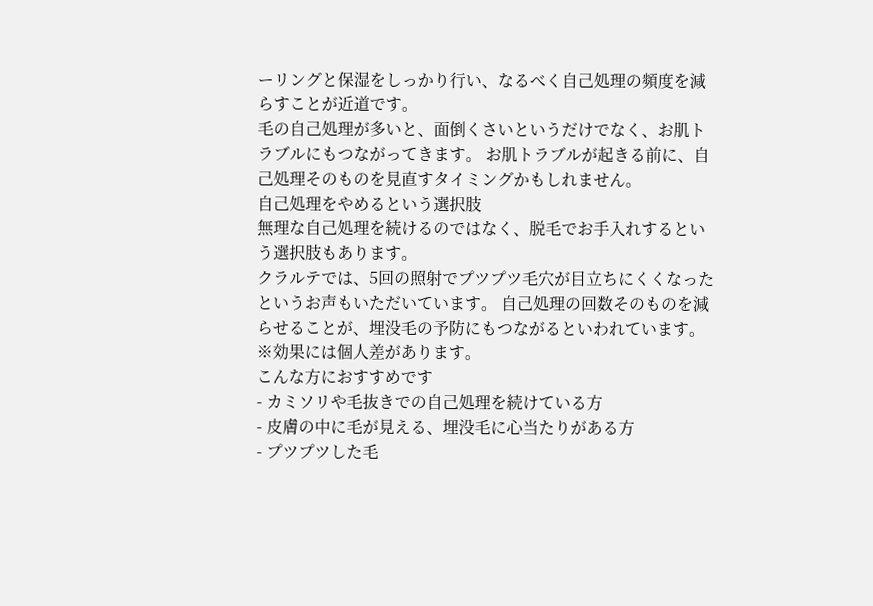ーリングと保湿をしっかり行い、なるべく自己処理の頻度を減らすことが近道です。
毛の自己処理が多いと、面倒くさいというだけでなく、お肌トラブルにもつながってきます。 お肌トラブルが起きる前に、自己処理そのものを見直すタイミングかもしれません。
自己処理をやめるという選択肢
無理な自己処理を続けるのではなく、脱毛でお手入れするという選択肢もあります。
クラルテでは、5回の照射でプツプツ毛穴が目立ちにくくなったというお声もいただいています。 自己処理の回数そのものを減らせることが、埋没毛の予防にもつながるといわれています。
※効果には個人差があります。
こんな方におすすめです
- カミソリや毛抜きでの自己処理を続けている方
- 皮膚の中に毛が見える、埋没毛に心当たりがある方
- プツプツした毛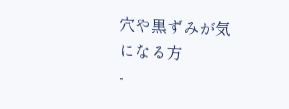穴や黒ずみが気になる方
-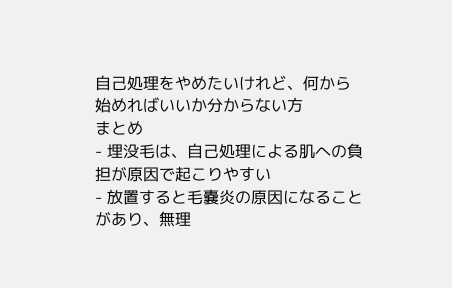自己処理をやめたいけれど、何から始めればいいか分からない方
まとめ
- 埋没毛は、自己処理による肌への負担が原因で起こりやすい
- 放置すると毛嚢炎の原因になることがあり、無理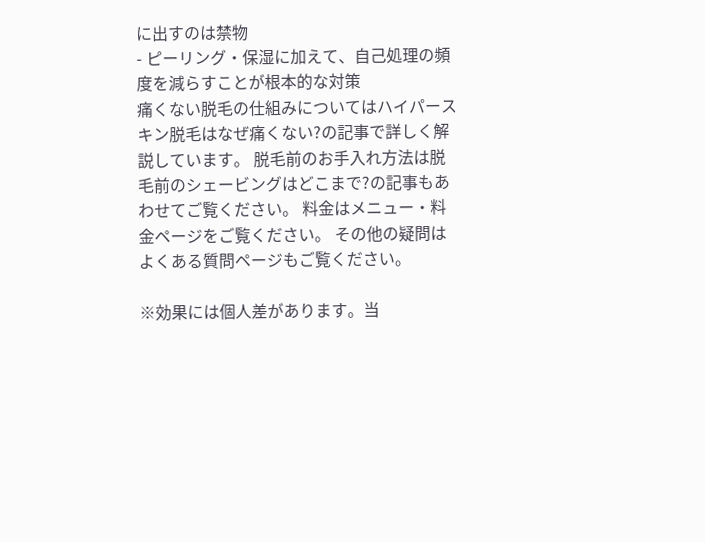に出すのは禁物
- ピーリング・保湿に加えて、自己処理の頻度を減らすことが根本的な対策
痛くない脱毛の仕組みについてはハイパースキン脱毛はなぜ痛くない?の記事で詳しく解説しています。 脱毛前のお手入れ方法は脱毛前のシェービングはどこまで?の記事もあわせてご覧ください。 料金はメニュー・料金ページをご覧ください。 その他の疑問はよくある質問ページもご覧ください。

※効果には個人差があります。当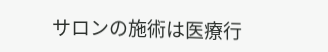サロンの施術は医療行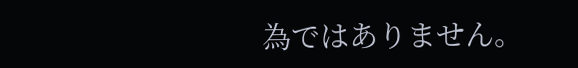為ではありません。